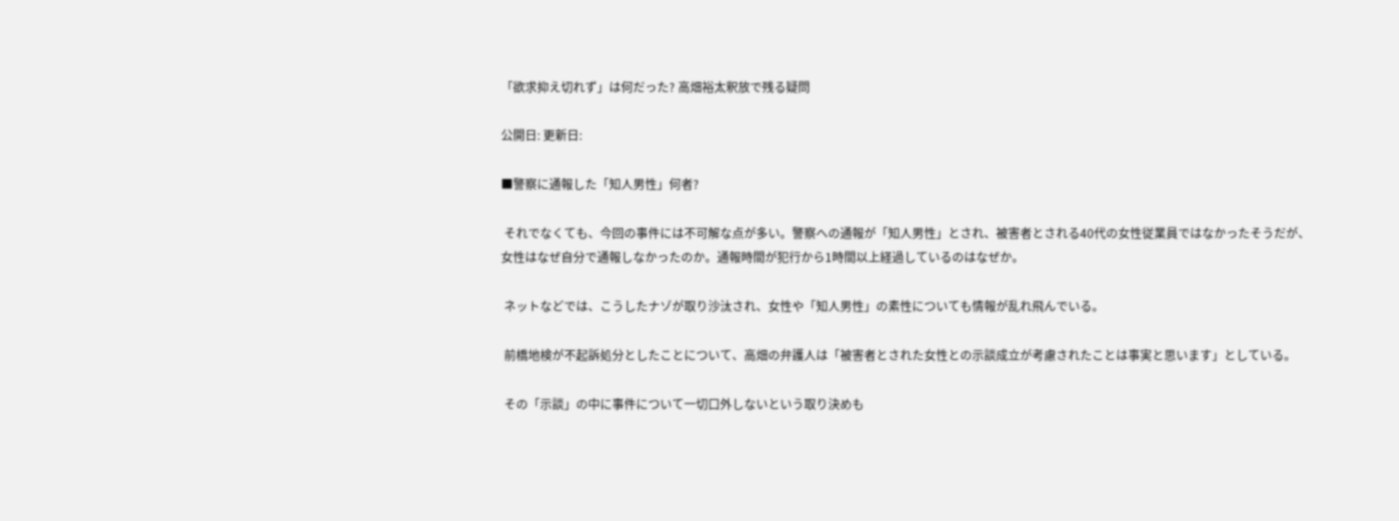「欲求抑え切れず」は何だった? 高畑裕太釈放で残る疑問

公開日: 更新日:

■警察に通報した「知人男性」何者?

 それでなくても、今回の事件には不可解な点が多い。警察への通報が「知人男性」とされ、被害者とされる40代の女性従業員ではなかったそうだが、女性はなぜ自分で通報しなかったのか。通報時間が犯行から1時間以上経過しているのはなぜか。

 ネットなどでは、こうしたナゾが取り沙汰され、女性や「知人男性」の素性についても情報が乱れ飛んでいる。

 前橋地検が不起訴処分としたことについて、高畑の弁護人は「被害者とされた女性との示談成立が考慮されたことは事実と思います」としている。

 その「示談」の中に事件について一切口外しないという取り決めも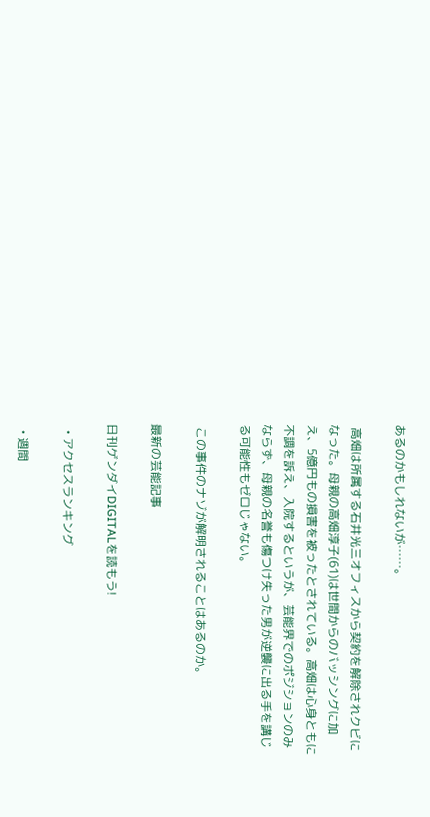あるのかもしれないが……。

 高畑は所属する石井光三オフィスから契約を解除されクビになった。母親の高畑淳子(61)は世間からのバッシングに加え、5億円もの損害を被ったとされている。高畑は心身ともに不調を訴え、入院するというが、芸能界でのポジションのみならず、母親の名誉も傷つけ失った男が逆襲に出る手を講じる可能性もゼロじゃない。

 この事件のナゾが解明されることはあるのか。

最新の芸能記事

日刊ゲンダイDIGITALを読もう!

  • アクセスランキング

  • 週間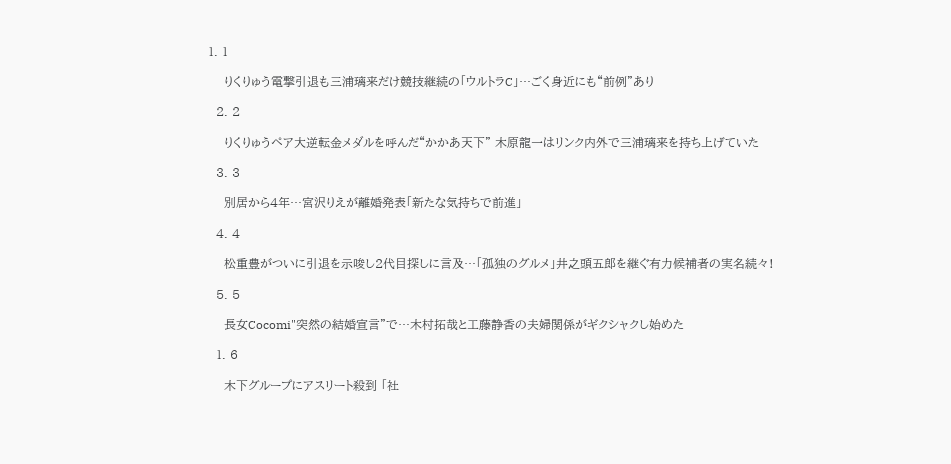1. 1

    りくりゅう電撃引退も三浦璃来だけ競技継続の「ウルトラC」…ごく身近にも“前例”あり

  2. 2

    りくりゅうペア大逆転金メダルを呼んだ“かかあ天下” 木原龍一はリンク内外で三浦璃来を持ち上げていた

  3. 3

    別居から4年…宮沢りえが離婚発表「新たな気持ちで前進」

  4. 4

    松重豊がついに引退を示唆し2代目探しに言及…「孤独のグルメ」井之頭五郎を継ぐ有力候補者の実名続々!

  5. 5

    長女Cocomi"突然の結婚宣言"で…木村拓哉と工藤静香の夫婦関係がギクシャクし始めた

  1. 6

    木下グループにアスリート殺到 「社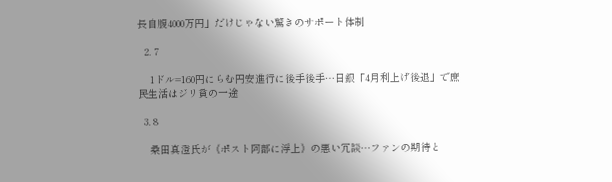長自腹4000万円」だけじゃない驚きのサポート体制

  2. 7

    1ドル=160円にらむ円安進行に後手後手…日銀「4月利上げ後退」で庶民生活はジリ貧の一途

  3. 8

    桑田真澄氏が《ポスト阿部に浮上》の悪い冗談…ファンの期待と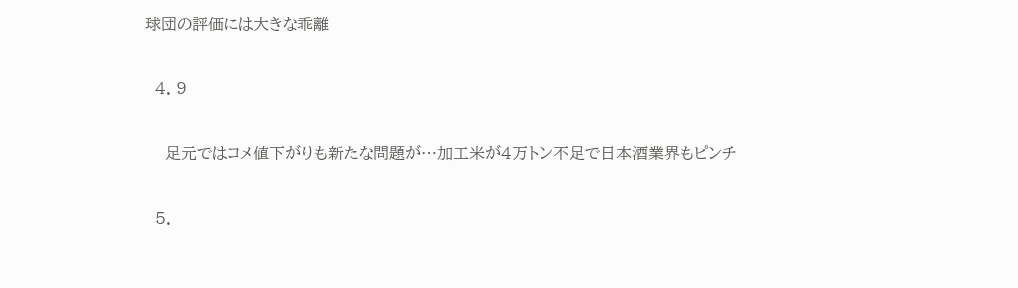球団の評価には大きな乖離

  4. 9

    足元ではコメ値下がりも新たな問題が…加工米が4万トン不足で日本酒業界もピンチ

  5.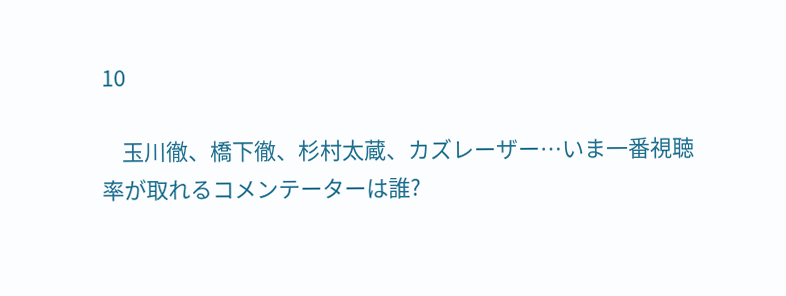10

    玉川徹、橋下徹、杉村太蔵、カズレーザー…いま一番視聴率が取れるコメンテーターは誰?